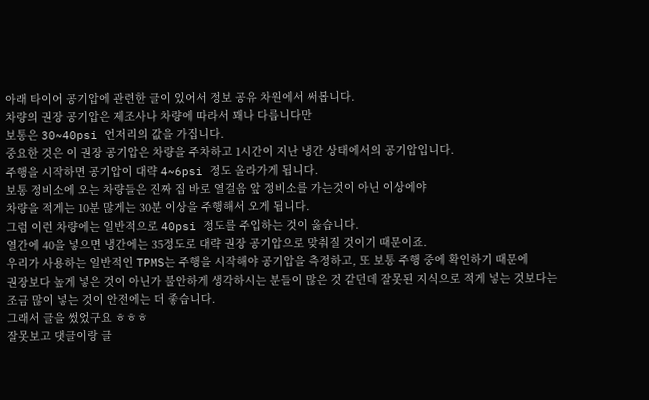아래 타이어 공기압에 관련한 글이 있어서 정보 공유 차원에서 써봅니다.
차량의 권장 공기압은 제조사나 차량에 따라서 꽤나 다릅니다만
보통은 30~40psi 언저리의 값을 가집니다.
중요한 것은 이 권장 공기압은 차량을 주차하고 1시간이 지난 냉간 상태에서의 공기압입니다.
주행을 시작하면 공기압이 대략 4~6psi 정도 올라가게 됩니다.
보통 정비소에 오는 차량들은 진짜 집 바로 열걸음 앞 정비소를 가는것이 아닌 이상에야
차량을 적게는 10분 많게는 30분 이상을 주행해서 오게 됩니다.
그럼 이런 차량에는 일반적으로 40psi 정도를 주입하는 것이 옳습니다.
열간에 40을 넣으면 냉간에는 35정도로 대략 권장 공기압으로 맞춰질 것이기 때문이죠.
우리가 사용하는 일반적인 TPMS는 주행을 시작해야 공기압을 측정하고, 또 보통 주행 중에 확인하기 때문에
권장보다 높게 넣은 것이 아닌가 불안하게 생각하시는 분들이 많은 것 같던데 잘못된 지식으로 적게 넣는 것보다는
조금 많이 넣는 것이 안전에는 더 좋습니다.
그래서 글을 썼었구요 ㅎㅎㅎ
잘못보고 댓글이랑 글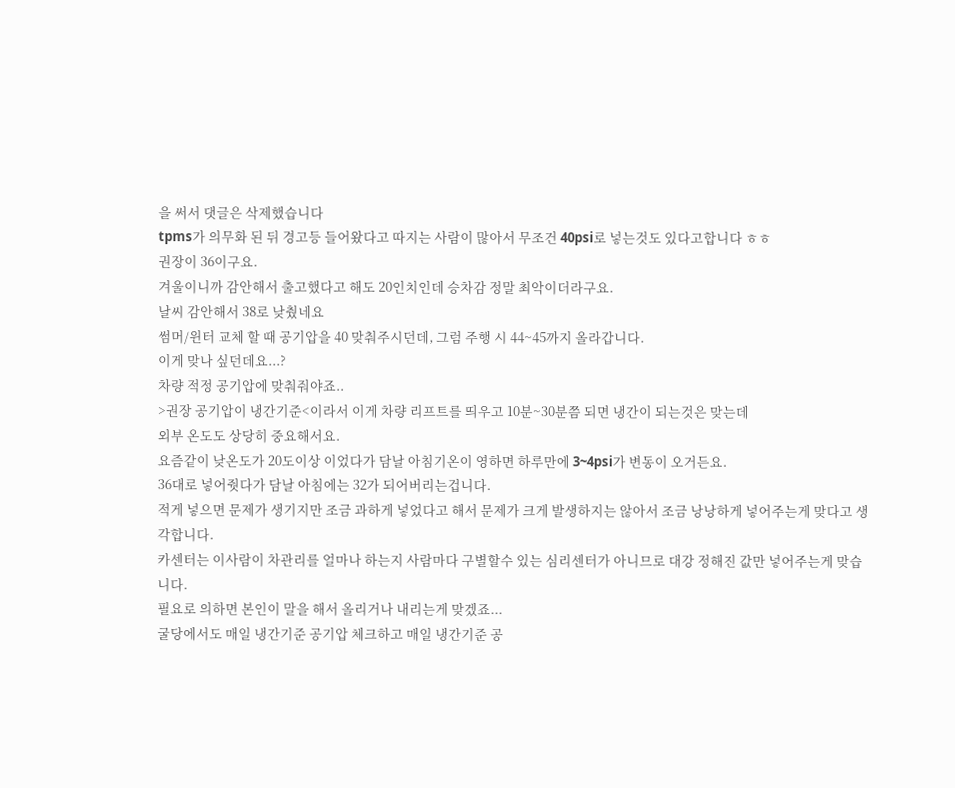을 써서 댓글은 삭제했습니다
tpms가 의무화 된 뒤 경고등 들어왔다고 따지는 사람이 많아서 무조건 40psi로 넣는것도 있다고합니다 ㅎㅎ
권장이 36이구요.
겨울이니까 감안해서 출고했다고 해도 20인치인데 승차감 정말 최악이더라구요.
날씨 감안해서 38로 낮췄네요
썸머/윈터 교체 할 때 공기압을 40 맞춰주시던데, 그럼 주행 시 44~45까지 올라갑니다.
이게 맞나 싶던데요...?
차량 적정 공기압에 맞춰줘야죠..
>권장 공기압이 냉간기준<이라서 이게 차량 리프트를 띄우고 10분~30분쯤 되면 냉간이 되는것은 맞는데
외부 온도도 상당히 중요해서요.
요즘같이 낮온도가 20도이상 이었다가 담날 아침기온이 영하면 하루만에 3~4psi가 변동이 오거든요.
36대로 넣어줫다가 담날 아침에는 32가 되어버리는겁니다.
적게 넣으면 문제가 생기지만 조금 과하게 넣었다고 해서 문제가 크게 발생하지는 않아서 조금 낭낭하게 넣어주는게 맞다고 생각합니다.
카센터는 이사람이 차관리를 얼마나 하는지 사람마다 구별할수 있는 심리센터가 아니므로 대강 정해진 값만 넣어주는게 맞습니다.
필요로 의하면 본인이 말을 해서 올리거나 내리는게 맞겠죠...
굴당에서도 매일 냉간기준 공기압 체크하고 매일 냉간기준 공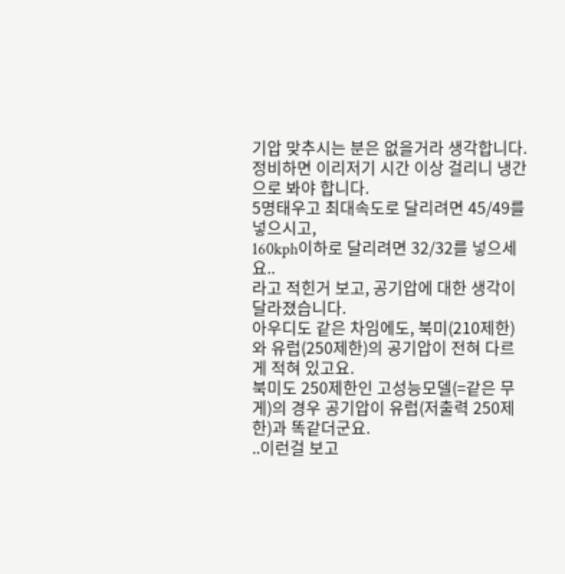기압 맞추시는 분은 없을거라 생각합니다.
정비하면 이리저기 시간 이상 걸리니 냉간으로 봐야 합니다.
5명태우고 최대속도로 달리려면 45/49를 넣으시고,
160kph이하로 달리려면 32/32를 넣으세요..
라고 적힌거 보고, 공기압에 대한 생각이 달라졌습니다.
아우디도 같은 차임에도, 북미(210제한)와 유럽(250제한)의 공기압이 전혀 다르게 적혀 있고요.
북미도 250제한인 고성능모델(=같은 무게)의 경우 공기압이 유럽(저출력 250제한)과 똑같더군요.
..이런걸 보고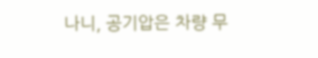나니, 공기압은 차량 무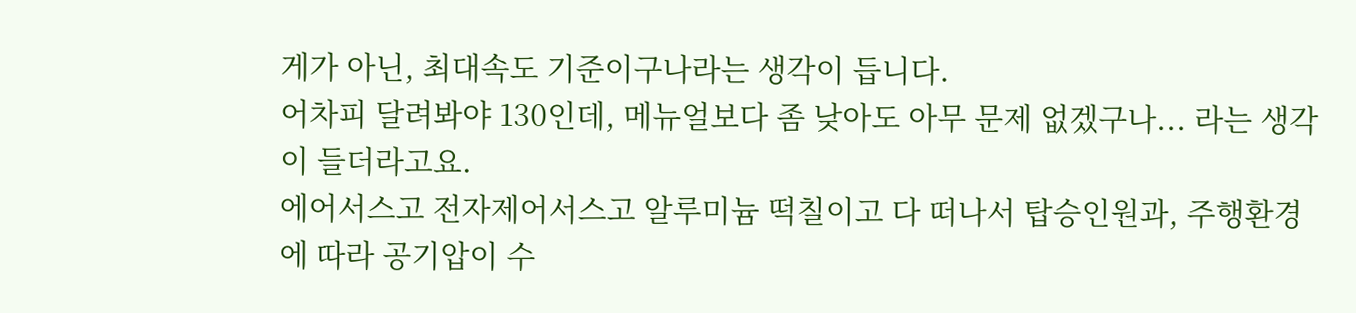게가 아닌, 최대속도 기준이구나라는 생각이 듭니다.
어차피 달려봐야 130인데, 메뉴얼보다 좀 낮아도 아무 문제 없겠구나... 라는 생각이 들더라고요.
에어서스고 전자제어서스고 알루미늄 떡칠이고 다 떠나서 탑승인원과, 주행환경에 따라 공기압이 수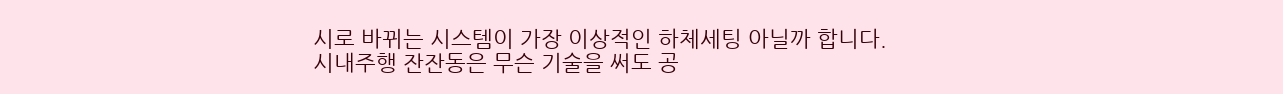시로 바뀌는 시스템이 가장 이상적인 하체세팅 아닐까 합니다.
시내주행 잔잔동은 무슨 기술을 써도 공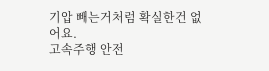기압 빼는거처럼 확실한건 없어요.
고속주행 안전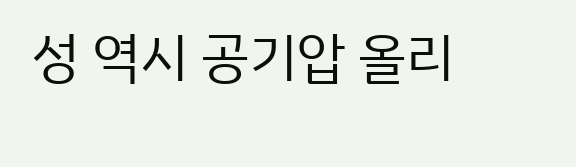성 역시 공기압 올리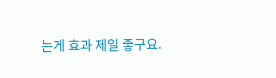는게 효과 제일 좋구요.